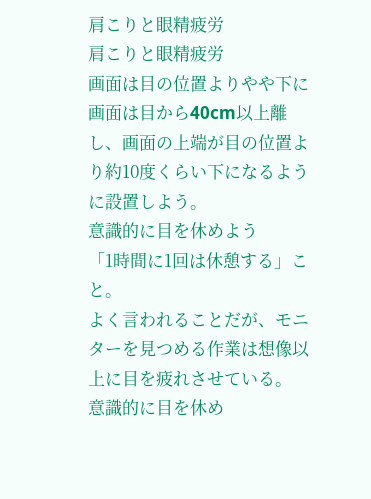肩こりと眼精疲労
肩こりと眼精疲労
画面は目の位置よりやや下に
画面は目から40cm以上離し、画面の上端が目の位置より約10度くらい下になるように設置しよう。
意識的に目を休めよう
「1時間に1回は休憩する」こと。
よく言われることだが、モニターを見つめる作業は想像以上に目を疲れさせている。
意識的に目を休め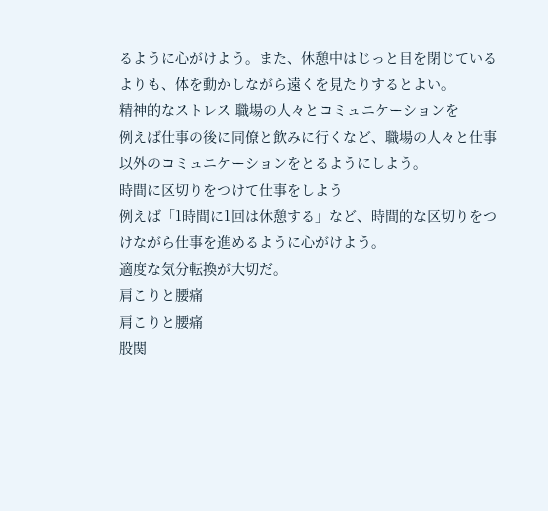るように心がけよう。また、休憩中はじっと目を閉じているよりも、体を動かしながら遠くを見たりするとよい。
精神的なストレス 職場の人々とコミュニケーションを
例えば仕事の後に同僚と飲みに行くなど、職場の人々と仕事以外のコミュニケーションをとるようにしよう。
時間に区切りをつけて仕事をしよう
例えば「1時間に1回は休憩する」など、時間的な区切りをつけながら仕事を進めるように心がけよう。
適度な気分転換が大切だ。
肩こりと腰痛
肩こりと腰痛
股関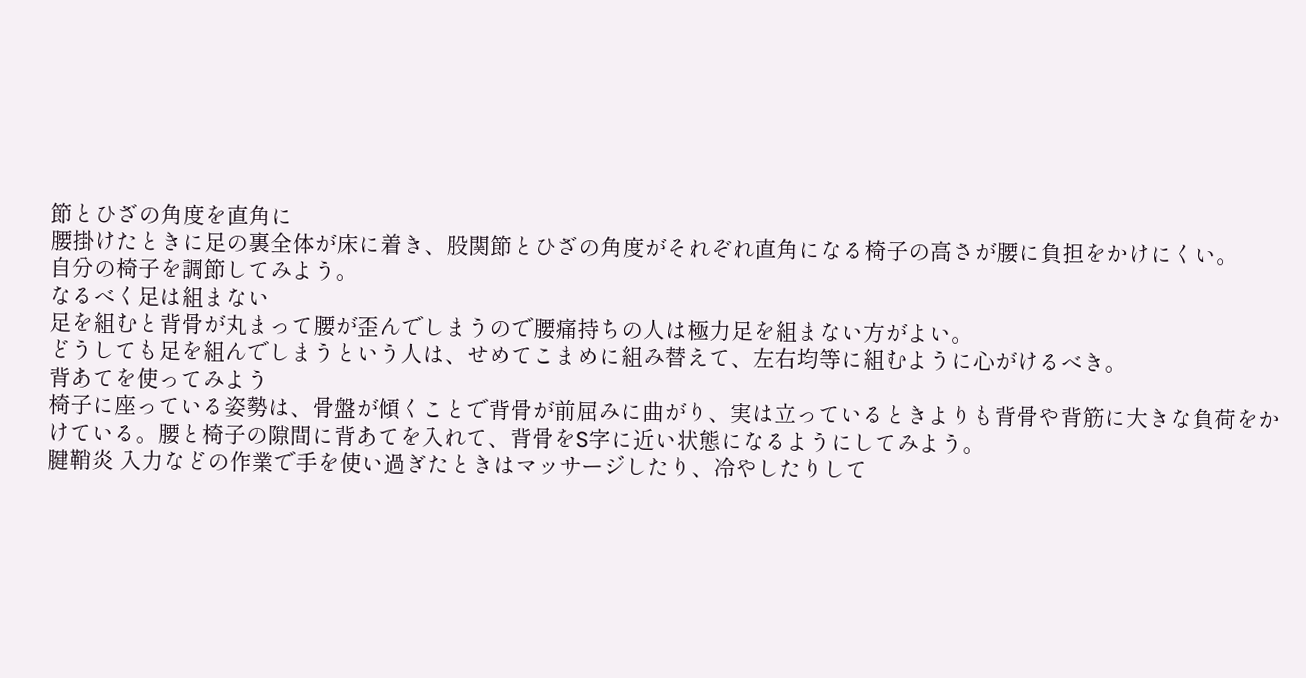節とひざの角度を直角に
腰掛けたときに足の裏全体が床に着き、股関節とひざの角度がそれぞれ直角になる椅子の高さが腰に負担をかけにくい。
自分の椅子を調節してみよう。
なるべく足は組まない
足を組むと背骨が丸まって腰が歪んでしまうので腰痛持ちの人は極力足を組まない方がよい。
どうしても足を組んでしまうという人は、せめてこまめに組み替えて、左右均等に組むように心がけるべき。
背あてを使ってみよう
椅子に座っている姿勢は、骨盤が傾くことで背骨が前屈みに曲がり、実は立っているときよりも背骨や背筋に大きな負荷をかけている。腰と椅子の隙間に背あてを入れて、背骨をS字に近い状態になるようにしてみよう。
腱鞘炎 入力などの作業で手を使い過ぎたときはマッサージしたり、冷やしたりして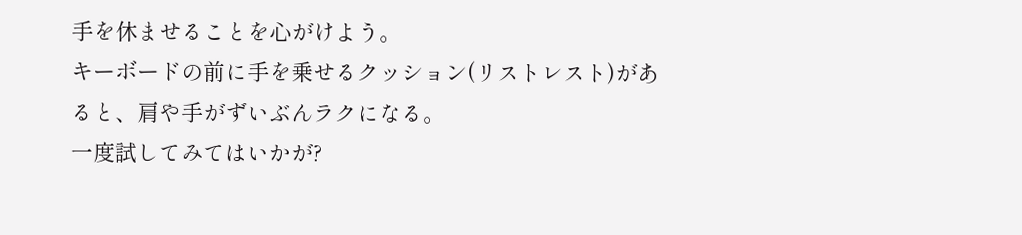手を休ませることを心がけよう。
キーボードの前に手を乗せるクッション(リストレスト)があると、肩や手がずいぶんラクになる。
一度試してみてはいかが?